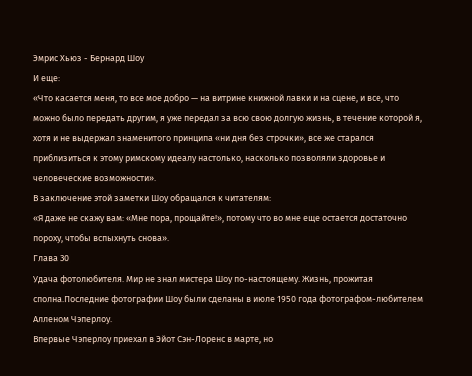Эмрис Хьюз - Бернард Шоу
И еще:
«Что касается меня, то все мое добро — на витрине книжной лавки и на сцене, и все, что можно было передать другим, я уже передал за всю свою долгую жизнь, в течение которой я, хотя и не выдержал знаменитого принципа «ни дня без строчки», все же старался приблизиться к этому римскому идеалу настолько, насколько позволяли здоровье и человеческие возможности».
В заключение этой заметки Шоу обращался к читателям:
«Я даже не скажу вам: «Мне пора, прощайте!», потому что во мне еще остается достаточно пороху, чтобы вспыхнуть снова».
Глава 30
Удача фотолюбителя. Мир не знал мистера Шоу по-настоящему. Жизнь, прожитая сполна.Последние фотографии Шоу были сделаны в июле 1950 года фотографом-любителем Алленом Чэперлоу.
Впервые Чэперлоу приехал в Эйот Сэн-Лоренс в марте, но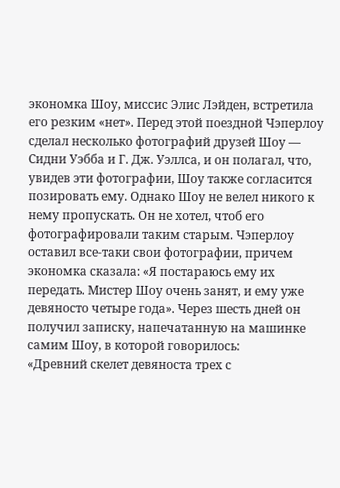экономка Шоу, миссис Элис Лэйден, встретила его резким «нет». Перед этой поездной Чэперлоу сделал несколько фотографий друзей Шоу — Сидни Уэбба и Г. Дж. Уэллса, и он полагал, что, увидев эти фотографии, Шоу также согласится позировать ему. Однако Шоу не велел никого к нему пропускать. Он не хотел, чтоб его фотографировали таким старым. Чэперлоу оставил все-таки свои фотографии, причем экономка сказала: «Я постараюсь ему их передать. Мистер Шоу очень занят, и ему уже девяносто четыре года». Через шесть дней он получил записку, напечатанную на машинке самим Шоу, в которой говорилось:
«Древний скелет девяноста трех с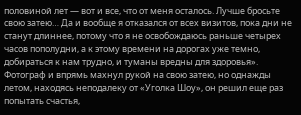половиной лет — вот и все, что от меня осталось. Лучше бросьте свою затею… Да и вообще я отказался от всех визитов, пока дни не станут длиннее, потому что я не освобождаюсь раньше четырех часов пополудни, а к этому времени на дорогах уже темно, добираться к нам трудно, и туманы вредны для здоровья».
Фотограф и впрямь махнул рукой на свою затею, но однажды летом, находясь неподалеку от «Уголка Шоу», он решил еще раз попытать счастья,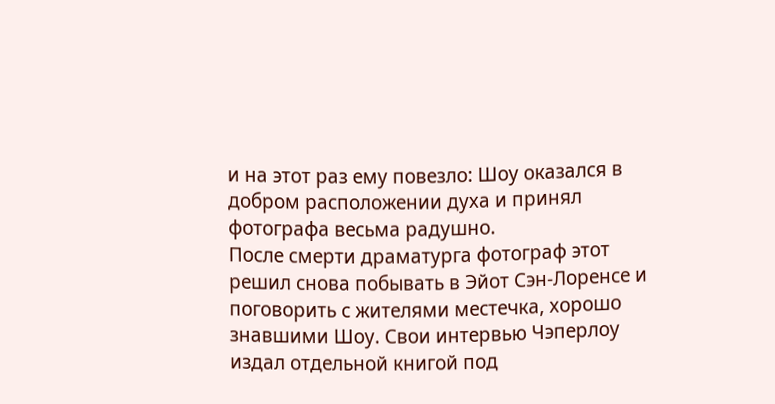и на этот раз ему повезло: Шоу оказался в добром расположении духа и принял фотографа весьма радушно.
После смерти драматурга фотограф этот решил снова побывать в Эйот Сэн-Лоренсе и поговорить с жителями местечка, хорошо знавшими Шоу. Свои интервью Чэперлоу издал отдельной книгой под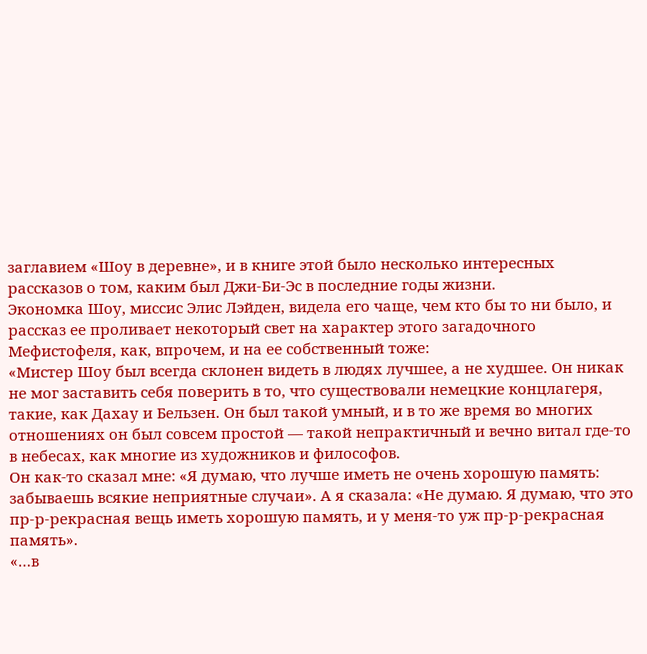заглавием «Шоу в деревне», и в книге этой было несколько интересных рассказов о том, каким был Джи-Би-Эс в последние годы жизни.
Экономка Шоу, миссис Элис Лэйден, видела его чаще, чем кто бы то ни было, и рассказ ее проливает некоторый свет на характер этого загадочного Мефистофеля, как, впрочем, и на ее собственный тоже:
«Мистер Шоу был всегда склонен видеть в людях лучшее, а не худшее. Он никак не мог заставить себя поверить в то, что существовали немецкие концлагеря, такие, как Дахау и Бельзен. Он был такой умный, и в то же время во многих отношениях он был совсем простой — такой непрактичный и вечно витал где-то в небесах, как многие из художников и философов.
Он как-то сказал мне: «Я думаю, что лучше иметь не очень хорошую память: забываешь всякие неприятные случаи». А я сказала: «Не думаю. Я думаю, что это пр-р-рекрасная вещь иметь хорошую память, и у меня-то уж пр-р-рекрасная память».
«…в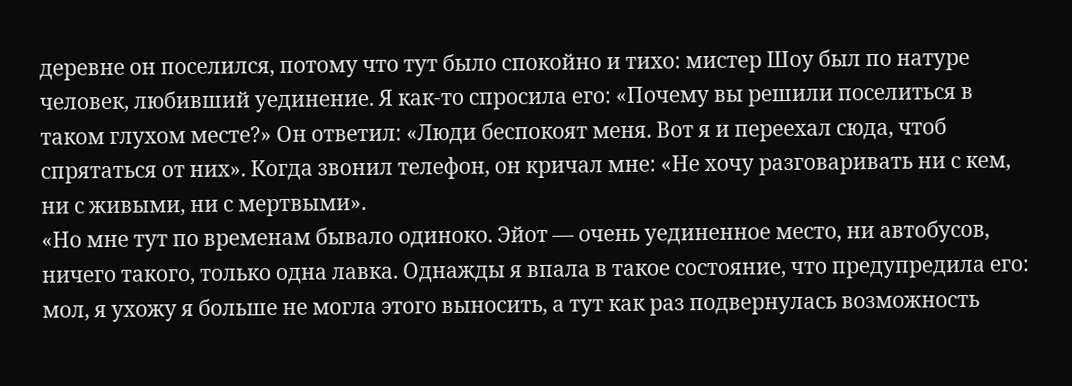деревне он поселился, потому что тут было спокойно и тихо: мистер Шоу был по натуре человек, любивший уединение. Я как-то спросила его: «Почему вы решили поселиться в таком глухом месте?» Он ответил: «Люди беспокоят меня. Вот я и переехал сюда, чтоб спрятаться от них». Когда звонил телефон, он кричал мне: «Не хочу разговаривать ни с кем, ни с живыми, ни с мертвыми».
«Но мне тут по временам бывало одиноко. Эйот — очень уединенное место, ни автобусов, ничего такого, только одна лавка. Однажды я впала в такое состояние, что предупредила его: мол, я ухожу я больше не могла этого выносить, а тут как раз подвернулась возможность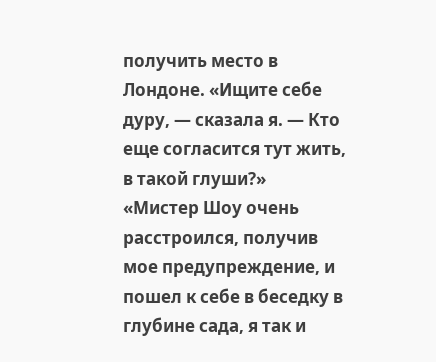получить место в Лондоне. «Ищите себе дуру, — сказала я. — Кто еще согласится тут жить, в такой глуши?»
«Мистер Шоу очень расстроился, получив мое предупреждение, и пошел к себе в беседку в глубине сада, я так и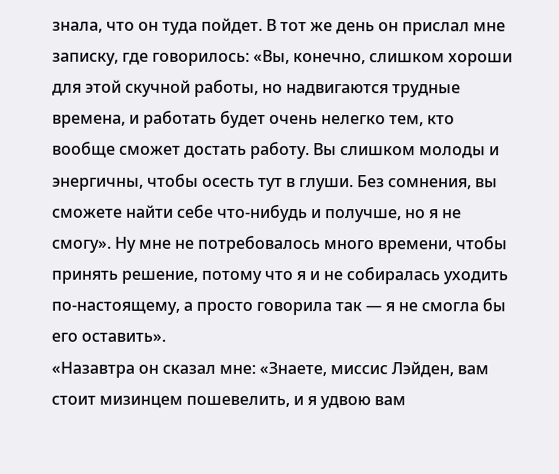знала, что он туда пойдет. В тот же день он прислал мне записку, где говорилось: «Вы, конечно, слишком хороши для этой скучной работы, но надвигаются трудные времена, и работать будет очень нелегко тем, кто вообще сможет достать работу. Вы слишком молоды и энергичны, чтобы осесть тут в глуши. Без сомнения, вы сможете найти себе что-нибудь и получше, но я не смогу». Ну мне не потребовалось много времени, чтобы принять решение, потому что я и не собиралась уходить по-настоящему, а просто говорила так — я не смогла бы его оставить».
«Назавтра он сказал мне: «Знаете, миссис Лэйден, вам стоит мизинцем пошевелить, и я удвою вам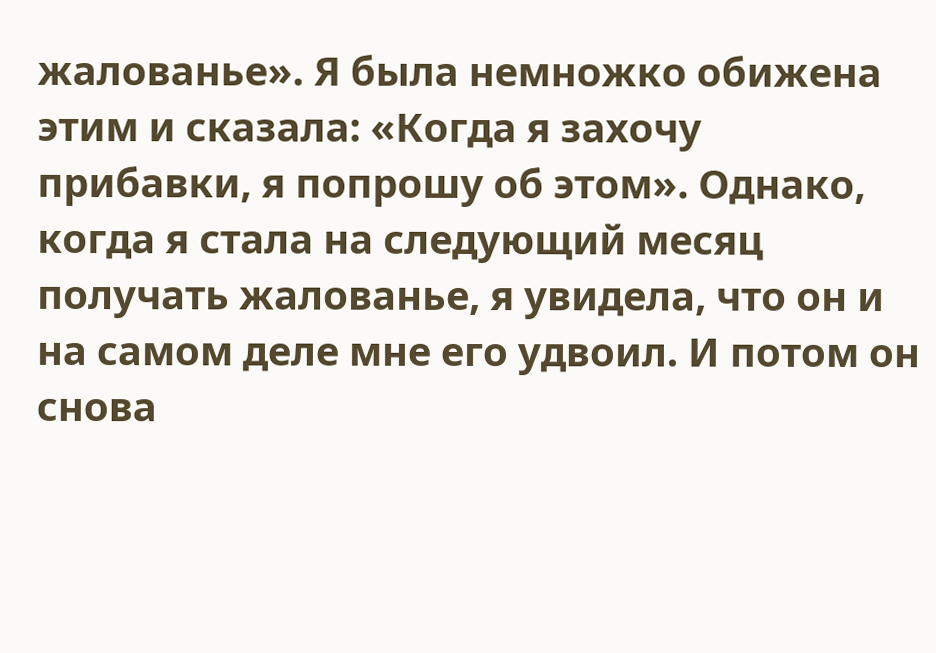жалованье». Я была немножко обижена этим и сказала: «Когда я захочу прибавки, я попрошу об этом». Однако, когда я стала на следующий месяц получать жалованье, я увидела, что он и на самом деле мне его удвоил. И потом он снова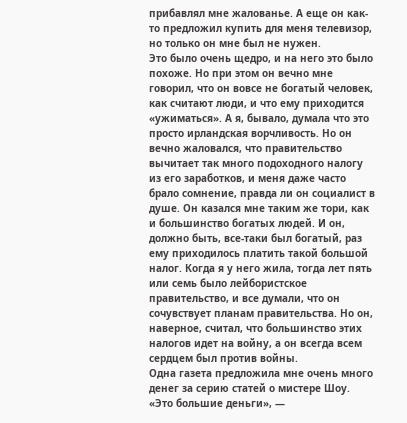прибавлял мне жалованье. А еще он как-то предложил купить для меня телевизор, но только он мне был не нужен.
Это было очень щедро, и на него это было похоже. Но при этом он вечно мне говорил, что он вовсе не богатый человек, как считают люди, и что ему приходится «ужиматься». А я, бывало, думала что это просто ирландская ворчливость. Но он вечно жаловался, что правительство вычитает так много подоходного налогу из его заработков, и меня даже часто брало сомнение, правда ли он социалист в душе. Он казался мне таким же тори, как и большинство богатых людей. И он, должно быть, все-таки был богатый, раз ему приходилось платить такой большой налог. Когда я у него жила, тогда лет пять или семь было лейбористское правительство, и все думали, что он сочувствует планам правительства. Но он, наверное, считал, что большинство этих налогов идет на войну, а он всегда всем сердцем был против войны.
Одна газета предложила мне очень много денег за серию статей о мистере Шоу. «Это большие деньги», —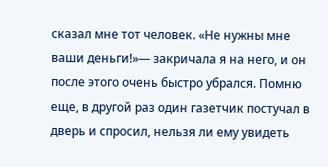сказал мне тот человек. «Не нужны мне ваши деньги!»— закричала я на него, и он после этого очень быстро убрался. Помню еще, в другой раз один газетчик постучал в дверь и спросил, нельзя ли ему увидеть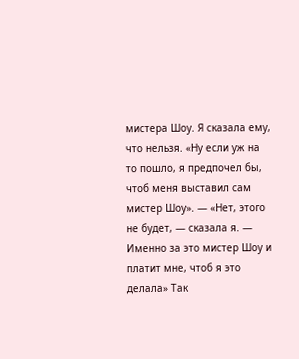мистера Шоу. Я сказала ему, что нельзя. «Ну если уж на то пошло, я предпочел бы, чтоб меня выставил сам мистер Шоу». — «Нет, этого не будет, — сказала я. — Именно за это мистер Шоу и платит мне, чтоб я это делала» Так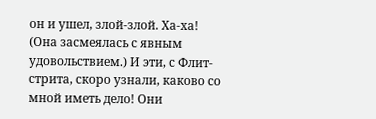он и ушел, злой-злой. Ха-ха! (Она засмеялась с явным удовольствием.) И эти, с Флит-стрита, скоро узнали, каково со мной иметь дело! Они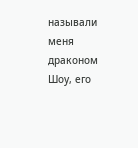называли меня драконом Шоу, его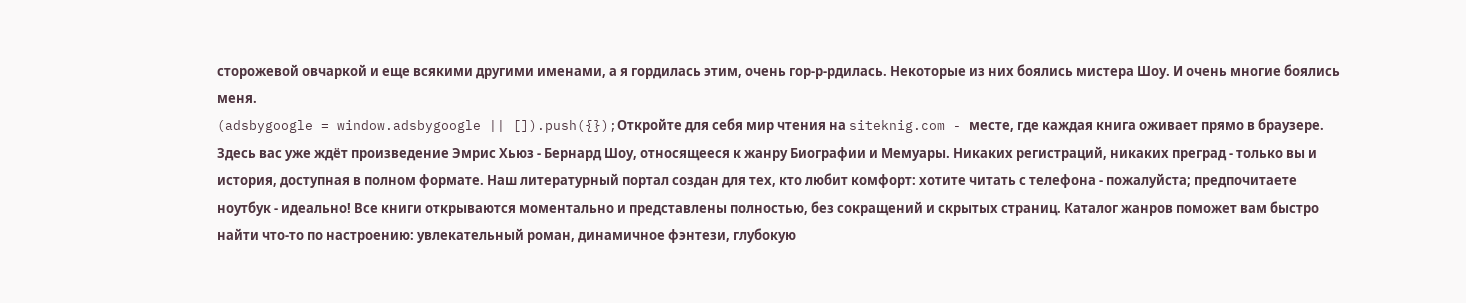сторожевой овчаркой и еще всякими другими именами, а я гордилась этим, очень гор-р-рдилась. Некоторые из них боялись мистера Шоу. И очень многие боялись меня.
(adsbygoogle = window.adsbygoogle || []).push({});Откройте для себя мир чтения на siteknig.com - месте, где каждая книга оживает прямо в браузере. Здесь вас уже ждёт произведение Эмрис Хьюз - Бернард Шоу, относящееся к жанру Биографии и Мемуары. Никаких регистраций, никаких преград - только вы и история, доступная в полном формате. Наш литературный портал создан для тех, кто любит комфорт: хотите читать с телефона - пожалуйста; предпочитаете ноутбук - идеально! Все книги открываются моментально и представлены полностью, без сокращений и скрытых страниц. Каталог жанров поможет вам быстро найти что-то по настроению: увлекательный роман, динамичное фэнтези, глубокую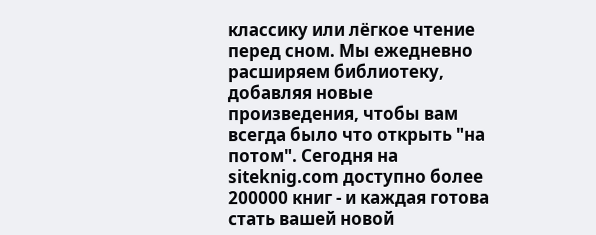классику или лёгкое чтение перед сном. Мы ежедневно расширяем библиотеку, добавляя новые произведения, чтобы вам всегда было что открыть "на потом". Сегодня на siteknig.com доступно более 200000 книг - и каждая готова стать вашей новой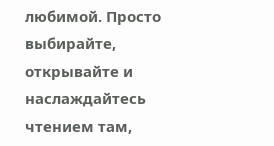любимой. Просто выбирайте, открывайте и наслаждайтесь чтением там,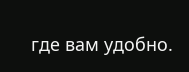где вам удобно.